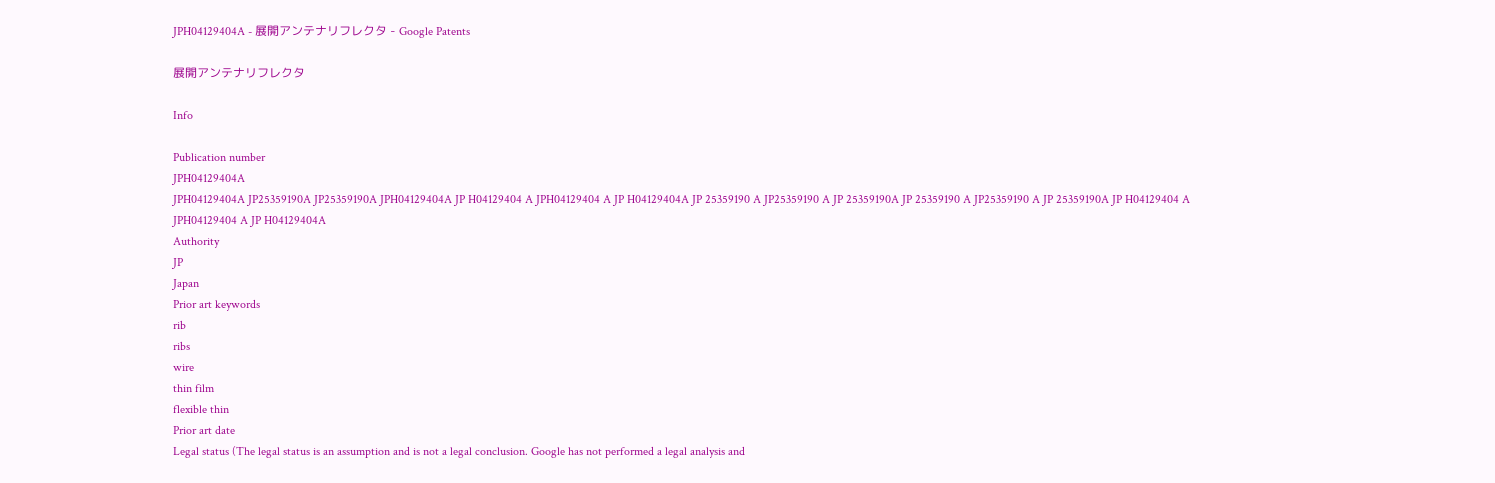JPH04129404A - 展開アンテナリフレクタ - Google Patents

展開アンテナリフレクタ

Info

Publication number
JPH04129404A
JPH04129404A JP25359190A JP25359190A JPH04129404A JP H04129404 A JPH04129404 A JP H04129404A JP 25359190 A JP25359190 A JP 25359190A JP 25359190 A JP25359190 A JP 25359190A JP H04129404 A JPH04129404 A JP H04129404A
Authority
JP
Japan
Prior art keywords
rib
ribs
wire
thin film
flexible thin
Prior art date
Legal status (The legal status is an assumption and is not a legal conclusion. Google has not performed a legal analysis and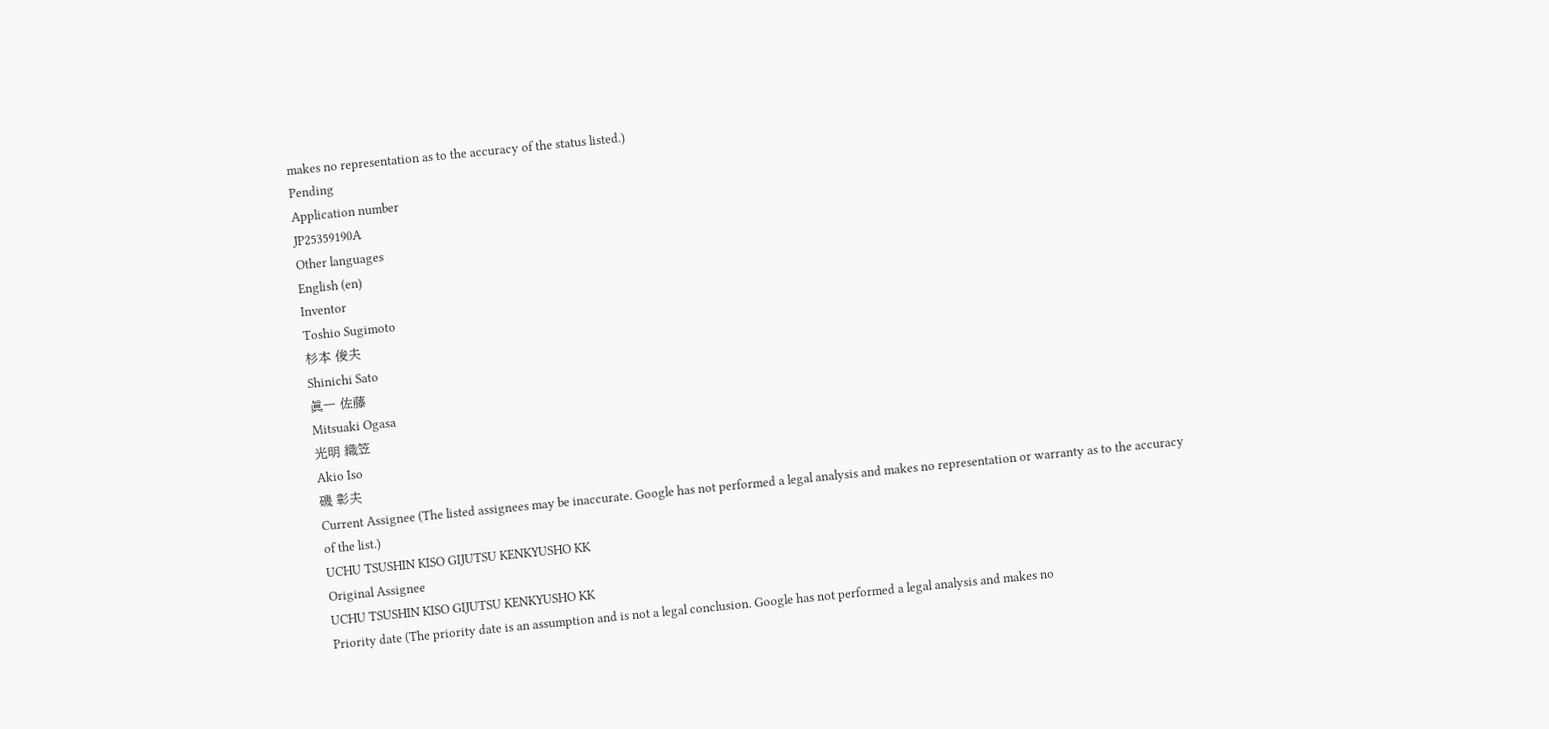makes no representation as to the accuracy of the status listed.)
Pending
Application number
JP25359190A
Other languages
English (en)
Inventor
Toshio Sugimoto
杉本 俊夫
Shinichi Sato
眞一 佐藤
Mitsuaki Ogasa
光明 織笠
Akio Iso
磯 彰夫
Current Assignee (The listed assignees may be inaccurate. Google has not performed a legal analysis and makes no representation or warranty as to the accuracy of the list.)
UCHU TSUSHIN KISO GIJUTSU KENKYUSHO KK
Original Assignee
UCHU TSUSHIN KISO GIJUTSU KENKYUSHO KK
Priority date (The priority date is an assumption and is not a legal conclusion. Google has not performed a legal analysis and makes no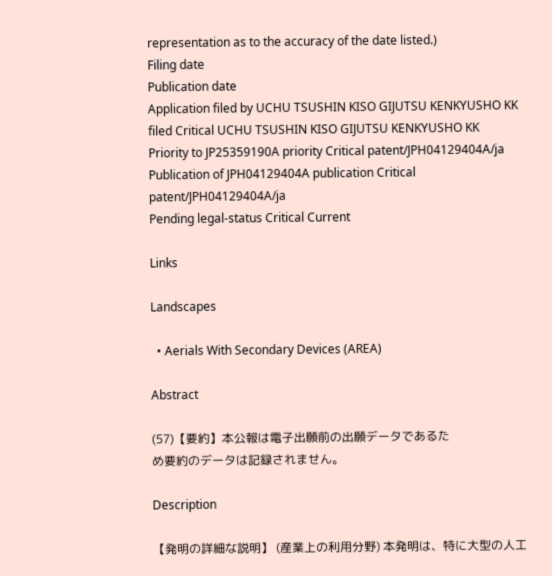representation as to the accuracy of the date listed.)
Filing date
Publication date
Application filed by UCHU TSUSHIN KISO GIJUTSU KENKYUSHO KK filed Critical UCHU TSUSHIN KISO GIJUTSU KENKYUSHO KK
Priority to JP25359190A priority Critical patent/JPH04129404A/ja
Publication of JPH04129404A publication Critical patent/JPH04129404A/ja
Pending legal-status Critical Current

Links

Landscapes

  • Aerials With Secondary Devices (AREA)

Abstract

(57)【要約】本公報は電子出願前の出願データであるた
め要約のデータは記録されません。

Description

【発明の詳細な説明】 (産業上の利用分野) 本発明は、特に大型の人工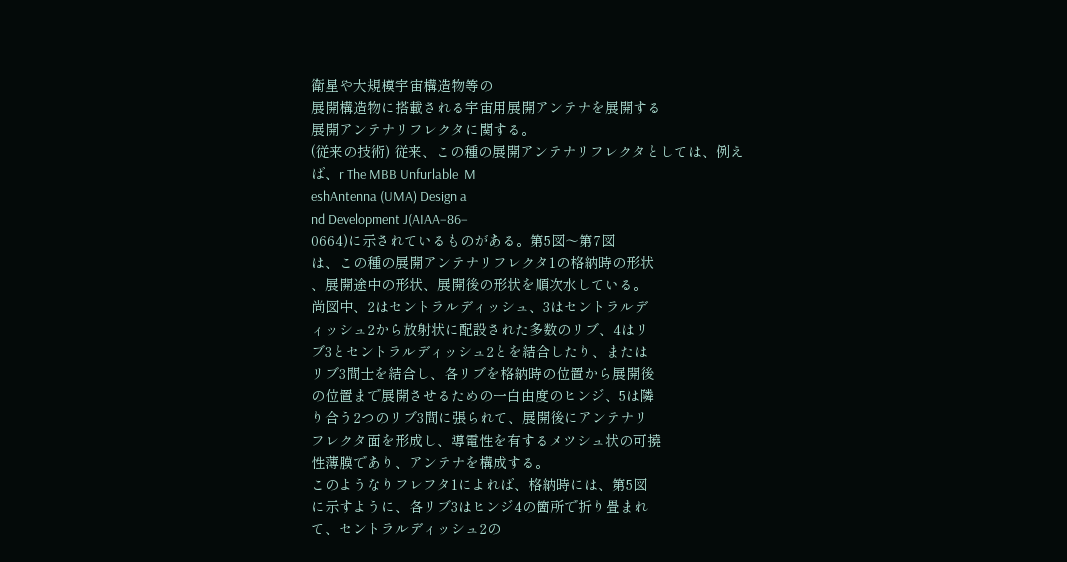衛星や大規模宇宙構造物等の
展開構造物に搭載される宇宙用展開アンテナを展開する
展開アンテナリフレクタに関する。
(従来の技術) 従来、この種の展開アンテナリフレクタとしては、例え
ば、r The MBB Unfurlable  M
eshAntenna (UMA) Design a
nd Development J(AIAA−86−
0664)に示されているものがある。第5図〜第7図
は、この種の展開アンテナリフレクタ1の格納時の形状
、展開途中の形状、展開後の形状を順次水している。
尚図中、2はセントラルディッシュ、3はセントラルデ
ィッシュ2から放射状に配設された多数のリブ、4はリ
ブ3とセントラルディッシュ2とを結合したり、または
リブ3間士を結合し、各リブを格納時の位置から展開後
の位置まで展開させるための一白由度のヒンジ、5は隣
り合う2つのリブ3間に張られて、展開後にアンテナリ
フレクタ面を形成し、導電性を有するメツシュ状の可撓
性薄膜であり、アンテナを構成する。
このようなりフレフタ1によれば、格納時には、第5図
に示すように、各リブ3はヒンジ4の箇所で折り畳まれ
て、セントラルディッシュ2の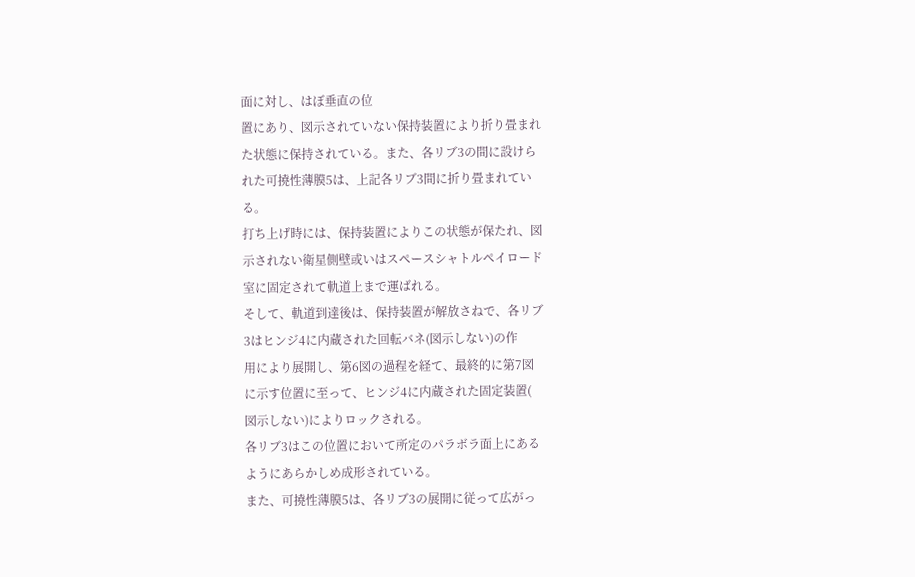面に対し、はぼ垂直の位
置にあり、図示されていない保持装置により折り畳まれ
た状態に保持されている。また、各リブ3の間に設けら
れた可撓性薄膜5は、上記各リブ3間に折り畳まれてい
る。
打ち上げ時には、保持装置によりこの状態が保たれ、図
示されない衛星側壁或いはスペースシャトルペイロード
室に固定されて軌道上まで運ばれる。
そして、軌道到達後は、保持装置が解放さねで、各リブ
3はヒンジ4に内蔵された回転バネ(図示しない)の作
用により展開し、第6図の過程を経て、最終的に第7図
に示す位置に至って、ヒンジ4に内蔵された固定装置(
図示しない)によりロックされる。
各リブ3はこの位置において所定のパラボラ面上にある
ようにあらかしめ成形されている。
また、可撓性薄膜5は、各リブ3の展開に従って広がっ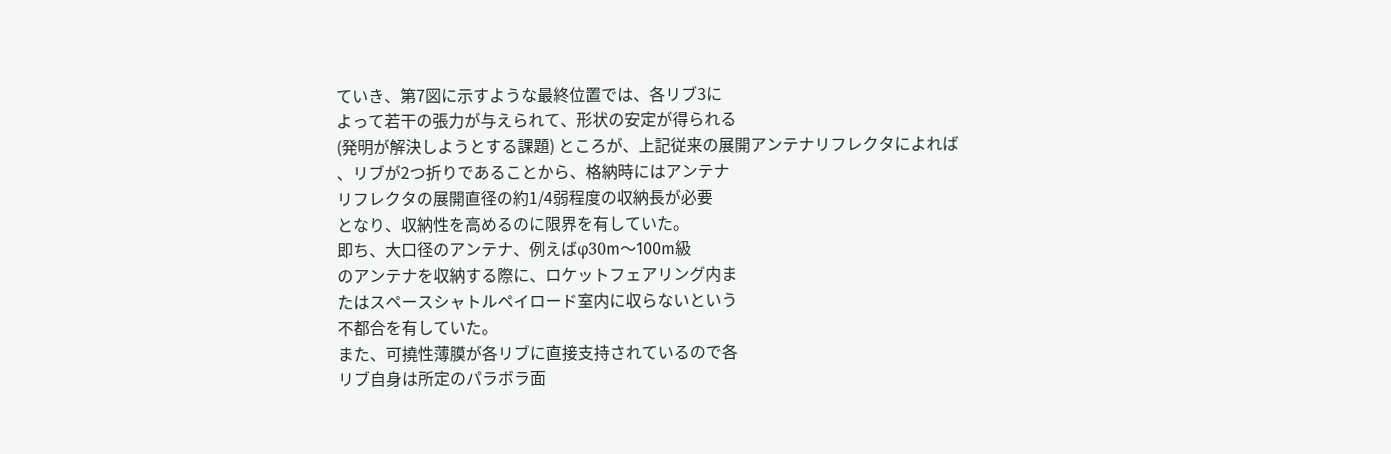ていき、第7図に示すような最終位置では、各リブ3に
よって若干の張力が与えられて、形状の安定が得られる
(発明が解決しようとする課題) ところが、上記従来の展開アンテナリフレクタによれば
、リブが2つ折りであることから、格納時にはアンテナ
リフレクタの展開直径の約1/4弱程度の収納長が必要
となり、収納性を高めるのに限界を有していた。
即ち、大口径のアンテナ、例えばφ30m〜100m級
のアンテナを収納する際に、ロケットフェアリング内ま
たはスペースシャトルペイロード室内に収らないという
不都合を有していた。
また、可撓性薄膜が各リブに直接支持されているので各
リブ自身は所定のパラボラ面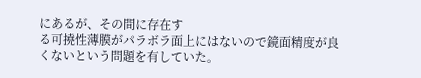にあるが、その間に存在す
る可撓性薄膜がパラボラ面上にはないので鏡面精度が良
くないという問題を有していた。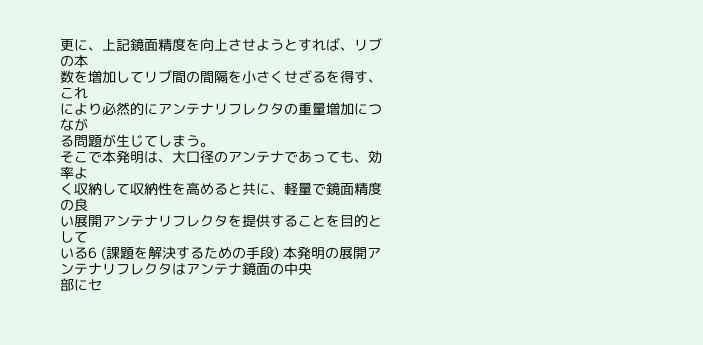更に、上記鏡面精度を向上させようとすれば、リブの本
数を増加してリブ間の間隔を小さくせざるを得す、これ
により必然的にアンテナリフレクタの重量増加につなが
る問題が生じてしまう。
そこで本発明は、大口径のアンテナであっても、効率よ
く収納して収納性を高めると共に、軽量で鏡面精度の良
い展開アンテナリフレクタを提供することを目的として
いる6 (課題を解決するための手段) 本発明の展開アンテナリフレクタはアンテナ鏡面の中央
部にセ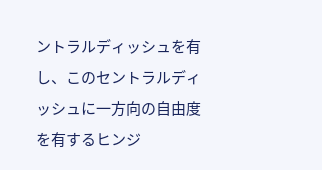ントラルディッシュを有し、このセントラルディ
ッシュに一方向の自由度を有するヒンジ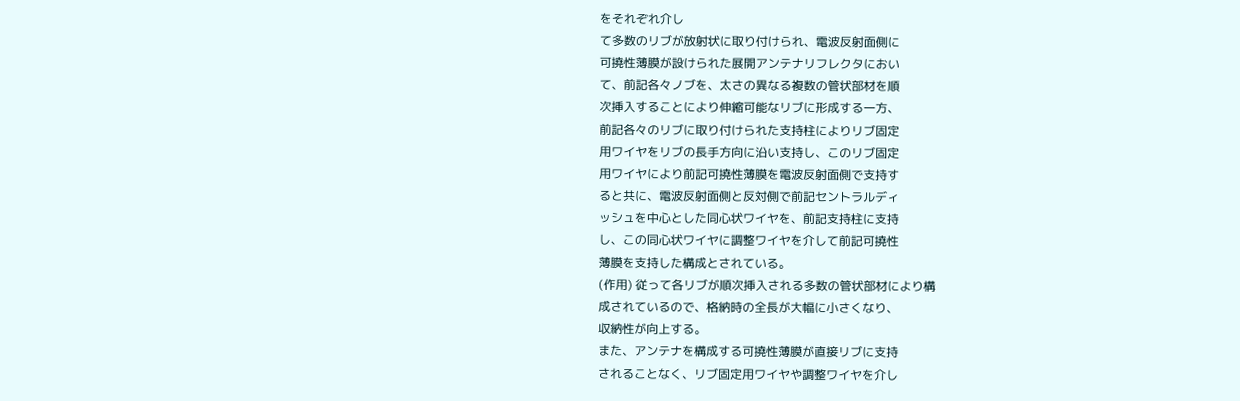をそれぞれ介し
て多数のリブが放射状に取り付けられ、電波反射面側に
可撓性薄膜が設けられた展開アンテナリフレクタにおい
て、前記各々ノブを、太さの異なる複数の管状部材を順
次挿入することにより伸縮可能なリブに形成する一方、
前記各々のリブに取り付けられた支持柱によりリブ固定
用ワイヤをリブの長手方向に沿い支持し、このリブ固定
用ワイヤにより前記可撓性薄膜を電波反射面側で支持す
ると共に、電波反射面側と反対側で前記セントラルディ
ッシュを中心とした同心状ワイヤを、前記支持柱に支持
し、この同心状ワイヤに調整ワイヤを介して前記可撓性
薄膜を支持した構成とされている。
(作用) 従って各リブが順次挿入される多数の管状部材により構
成されているので、格納時の全長が大幅に小さくなり、
収納性が向上する。
また、アンテナを構成する可撓性薄膜が直接リブに支持
されることなく、リブ固定用ワイヤや調整ワイヤを介し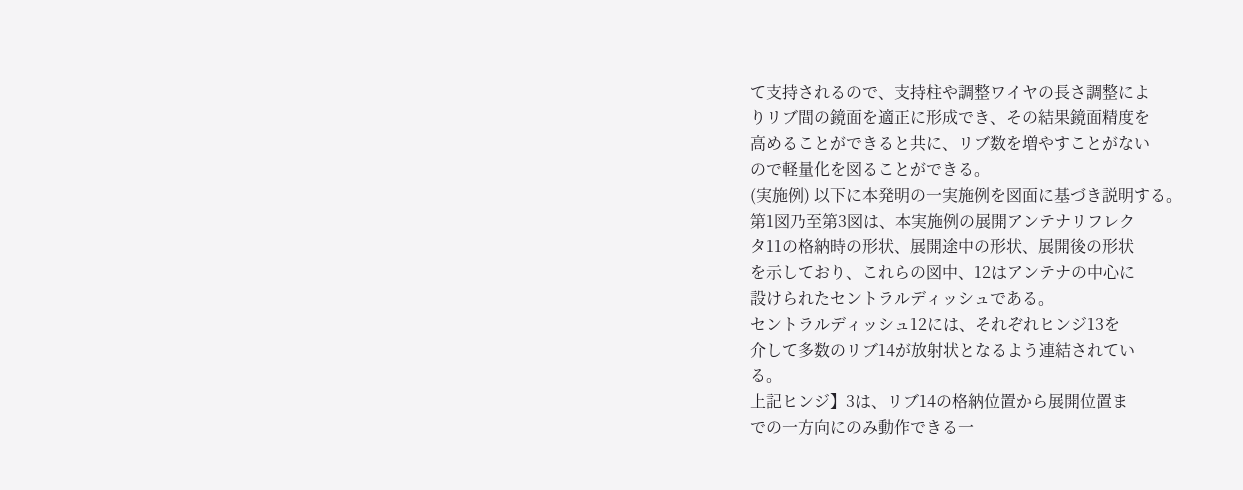て支持されるので、支持柱や調整ワイヤの長さ調整によ
りリブ間の鏡面を適正に形成でき、その結果鏡面精度を
高めることができると共に、リブ数を増やすことがない
ので軽量化を図ることができる。
(実施例) 以下に本発明の一実施例を図面に基づき説明する。
第1図乃至第3図は、本実施例の展開アンテナリフレク
タ11の格納時の形状、展開途中の形状、展開後の形状
を示しており、これらの図中、12はアンテナの中心に
設けられたセントラルディッシュである。
セントラルディッシュ12には、それぞれヒンジ13を
介して多数のリブ14が放射状となるよう連結されてい
る。
上記ヒンジ】3は、リブ14の格納位置から展開位置ま
での一方向にのみ動作できる一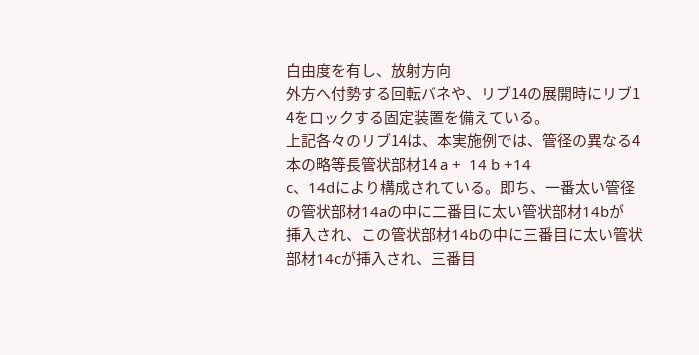白由度を有し、放射方向
外方へ付勢する回転バネや、リブ14の展開時にリブ1
4をロックする固定装置を備えている。
上記各々のリブ14は、本実施例では、管径の異なる4
本の略等長管状部材14 a +  14 b +14
c、14dにより構成されている。即ち、一番太い管径
の管状部材14aの中に二番目に太い管状部材14bが
挿入され、この管状部材14bの中に三番目に太い管状
部材14cが挿入され、三番目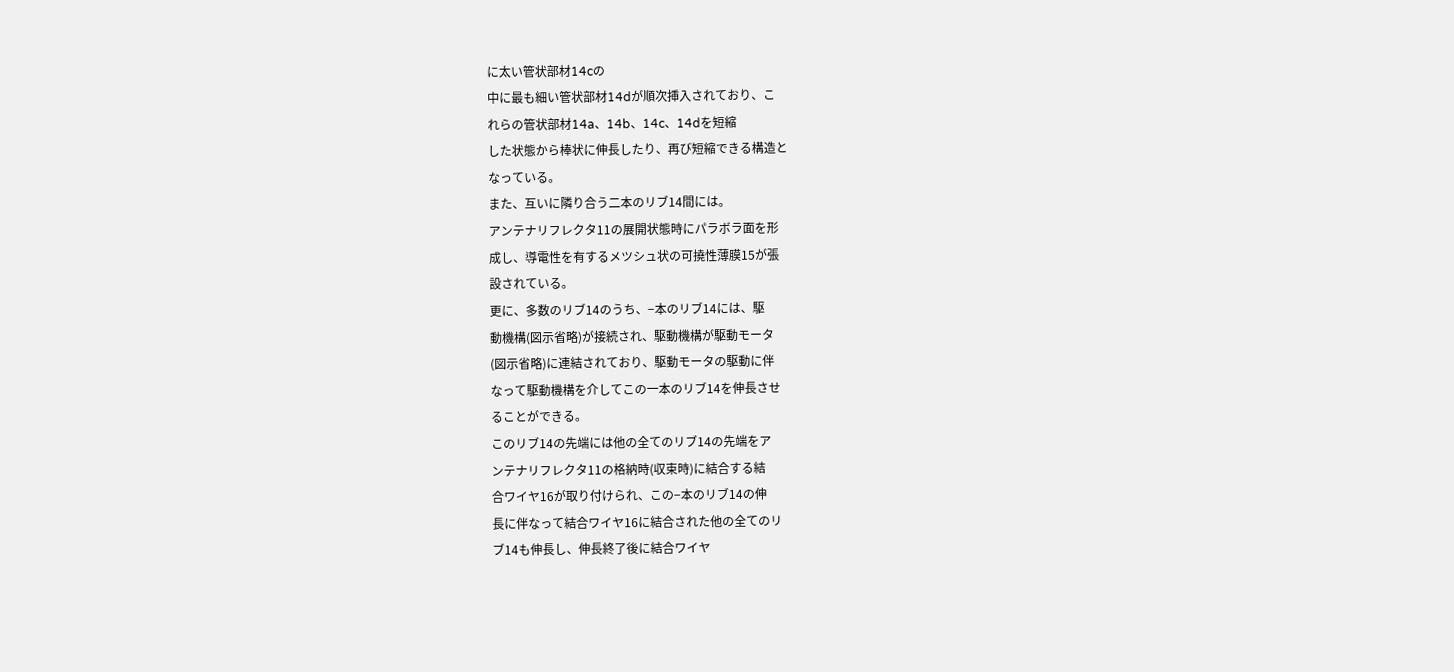に太い管状部材14cの
中に最も細い管状部材14dが順次挿入されており、こ
れらの管状部材14a、14b、14c、14dを短縮
した状態から棒状に伸長したり、再び短縮できる構造と
なっている。
また、互いに隣り合う二本のリブ14間には。
アンテナリフレクタ11の展開状態時にパラボラ面を形
成し、導電性を有するメツシュ状の可撓性薄膜15が張
設されている。
更に、多数のリブ14のうち、−本のリブ14には、駆
動機構(図示省略)が接続され、駆動機構が駆動モータ
(図示省略)に連結されており、駆動モータの駆動に伴
なって駆動機構を介してこの一本のリブ14を伸長させ
ることができる。
このリブ14の先端には他の全てのリブ14の先端をア
ンテナリフレクタ11の格納時(収束時)に結合する結
合ワイヤ16が取り付けられ、この−本のリブ14の伸
長に伴なって結合ワイヤ16に結合された他の全てのリ
ブ14も伸長し、伸長終了後に結合ワイヤ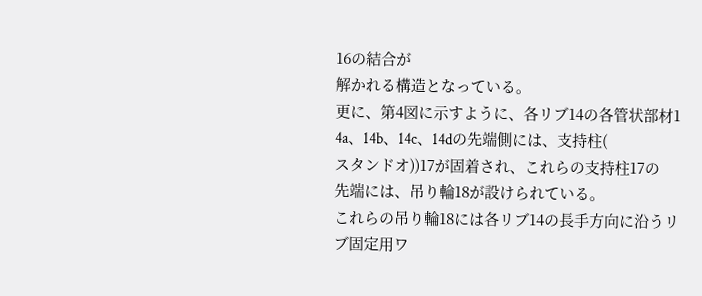16の結合が
解かれる構造となっている。
更に、第4図に示すように、各リブ14の各管状部材1
4a、14b、14c、14dの先端側には、支持柱(
スタンドオ))17が固着され、これらの支持柱17の
先端には、吊り輪18が設けられている。
これらの吊り輪18には各リブ14の長手方向に沿うリ
ブ固定用ワ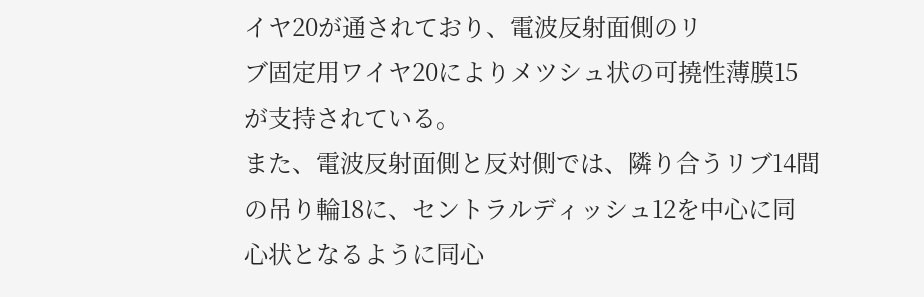イヤ20が通されており、電波反射面側のリ
ブ固定用ワイヤ20によりメツシュ状の可撓性薄膜15
が支持されている。
また、電波反射面側と反対側では、隣り合うリブ14間
の吊り輪18に、セントラルディッシュ12を中心に同
心状となるように同心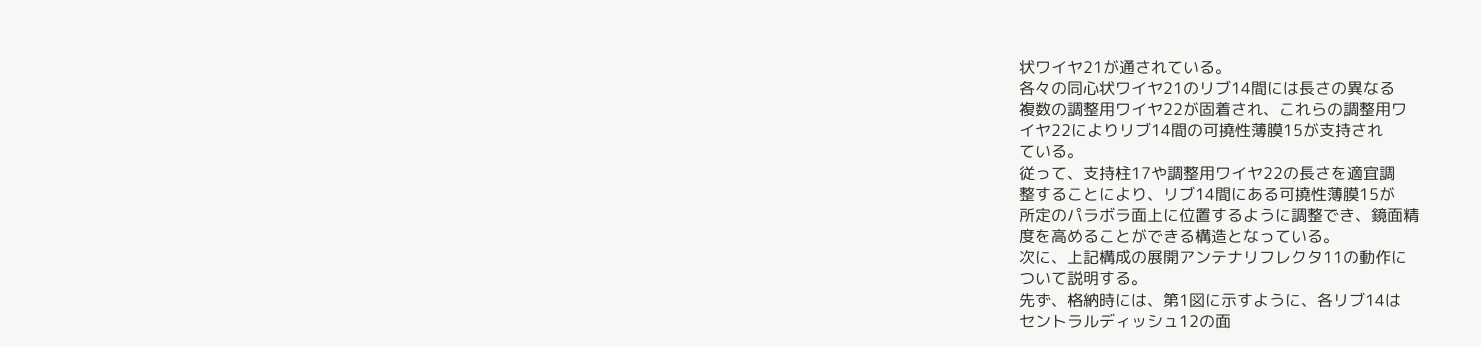状ワイヤ21が通されている。
各々の同心状ワイヤ21のリブ14間には長さの異なる
複数の調整用ワイヤ22が固着され、これらの調整用ワ
イヤ22によりリブ14間の可撓性薄膜15が支持され
ている。
従って、支持柱17や調整用ワイヤ22の長さを適宜調
整することにより、リブ14間にある可撓性薄膜15が
所定のパラボラ面上に位置するように調整でき、鏡面精
度を高めることができる構造となっている。
次に、上記構成の展開アンテナリフレクタ11の動作に
ついて説明する。
先ず、格納時には、第1図に示すように、各リブ14は
セントラルディッシュ12の面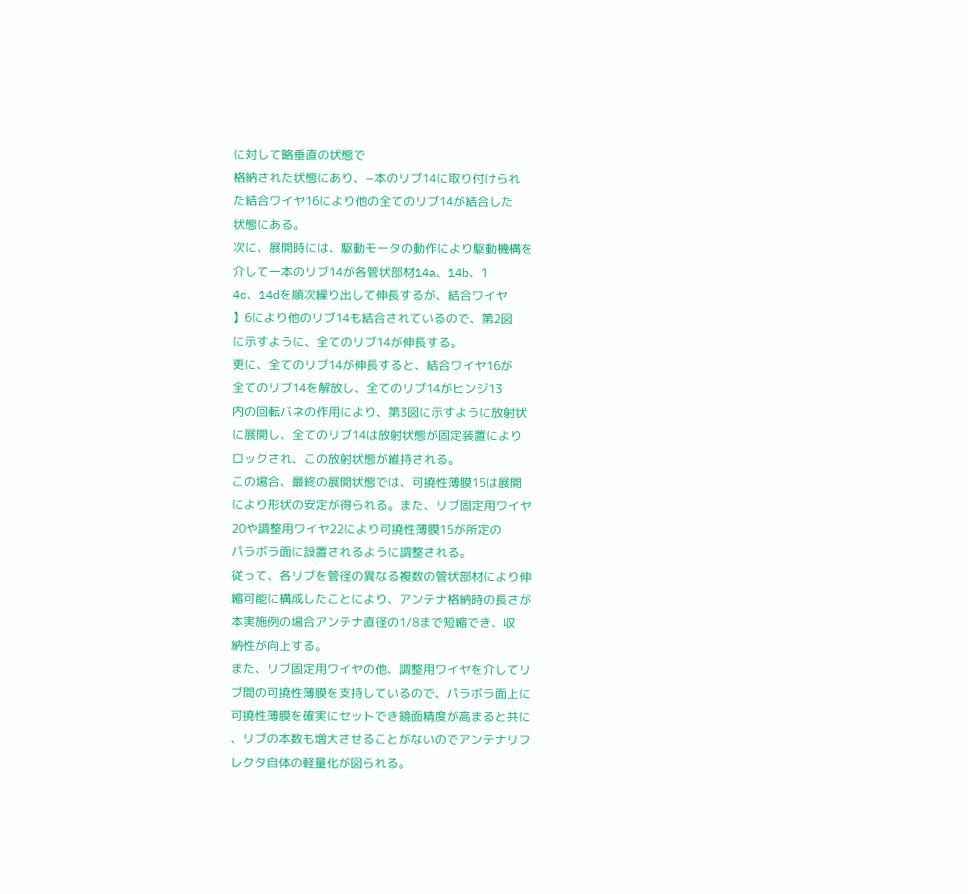に対して略垂直の状態で
格納された状態にあり、−本のリブ14に取り付けられ
た結合ワイヤ16により他の全てのリブ14が結合した
状態にある。
次に、展開時には、駆動モータの動作により駆動機構を
介して一本のリブ14が各管状部材14a、14b、1
4c、14dを順次繰り出して伸長するが、結合ワイヤ
】6により他のリブ14も結合されているので、第2図
に示すように、全てのリブ14が伸長する。
更に、全てのリブ14が伸長すると、結合ワイヤ16が
全てのリブ14を解放し、全てのリブ14がヒンジ13
内の回転バネの作用により、第3図に示すように放射状
に展開し、全てのリブ14は放射状態が固定装置により
ロックされ、この放射状態が維持される。
この場合、最終の展開状態では、可撓性薄膜15は展開
により形状の安定が得られる。また、リブ固定用ワイヤ
20や調整用ワイヤ22により可撓性薄膜15が所定の
パラボラ面に設置されるように調整される。
従って、各リブを管径の異なる複数の管状部材により伸
縮可能に構成したことにより、アンテナ格納時の長さが
本実施例の場合アンテナ直径の1/8まで短縮でき、収
納性が向上する。
また、リブ固定用ワイヤの他、調整用ワイヤを介してリ
ブ間の可撓性薄膜を支持しているので、パラボラ面上に
可撓性薄膜を確実にセットでき鏡面精度が高まると共に
、リブの本数も増大させることがないのでアンテナリフ
レクタ自体の軽量化が図られる。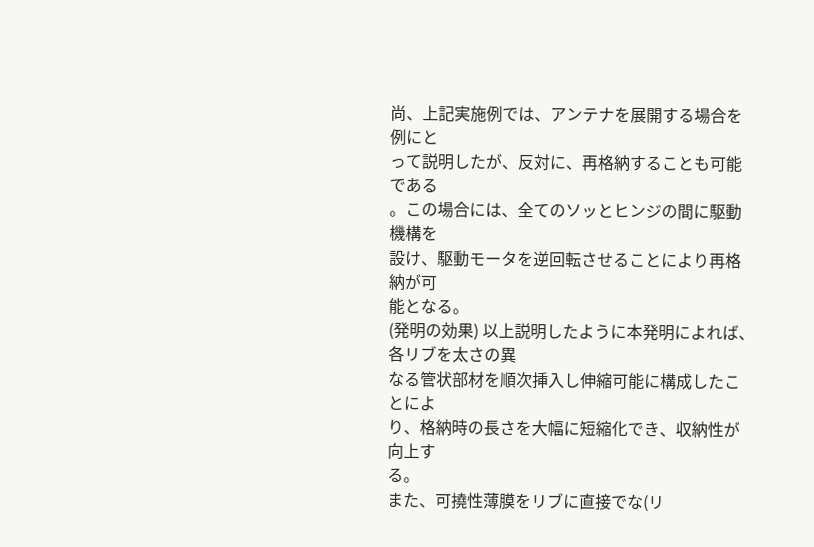尚、上記実施例では、アンテナを展開する場合を例にと
って説明したが、反対に、再格納することも可能である
。この場合には、全てのソッとヒンジの間に駆動機構を
設け、駆動モータを逆回転させることにより再格納が可
能となる。
(発明の効果) 以上説明したように本発明によれば、各リブを太さの異
なる管状部材を順次挿入し伸縮可能に構成したことによ
り、格納時の長さを大幅に短縮化でき、収納性が向上す
る。
また、可撓性薄膜をリブに直接でな(リ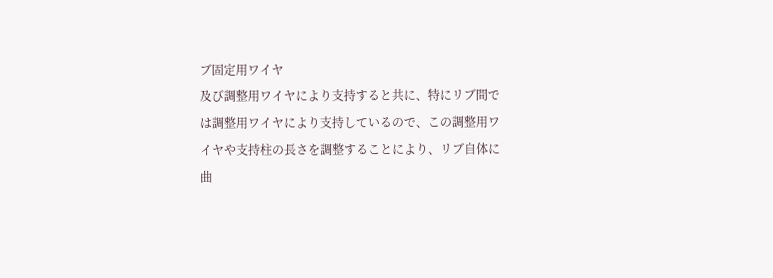ブ固定用ワイヤ
及び調整用ワイヤにより支持すると共に、特にリブ間で
は調整用ワイヤにより支持しているので、この調整用ワ
イヤや支持柱の長さを調整することにより、リブ自体に
曲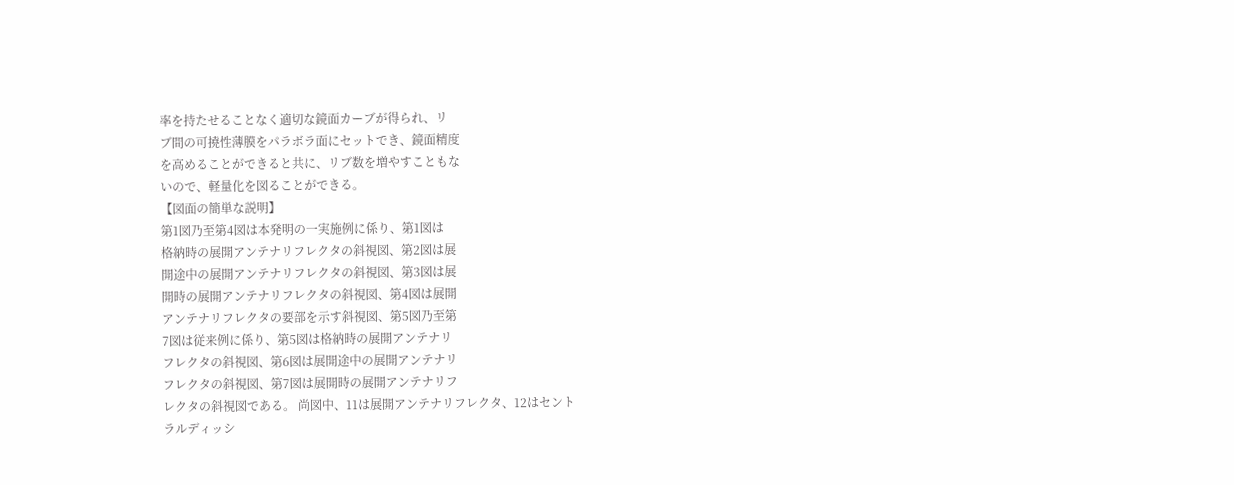率を持たせることなく適切な鏡面カーブが得られ、リ
ブ間の可撓性薄膜をパラボラ面にセットでき、鏡面精度
を高めることができると共に、リブ数を増やすこともな
いので、軽量化を図ることができる。
【図面の簡単な説明】
第1図乃至第4図は本発明の一実施例に係り、第1図は
格納時の展開アンテナリフレクタの斜視図、第2図は展
開途中の展開アンテナリフレクタの斜視図、第3図は展
開時の展開アンテナリフレクタの斜視図、第4図は展開
アンテナリフレクタの要部を示す斜視図、第5図乃至第
7図は従来例に係り、第5図は格納時の展開アンテナリ
フレクタの斜視図、第6図は展開途中の展開アンテナリ
フレクタの斜視図、第7図は展開時の展開アンテナリフ
レクタの斜視図である。 尚図中、11は展開アンテナリフレクタ、12はセント
ラルディッシ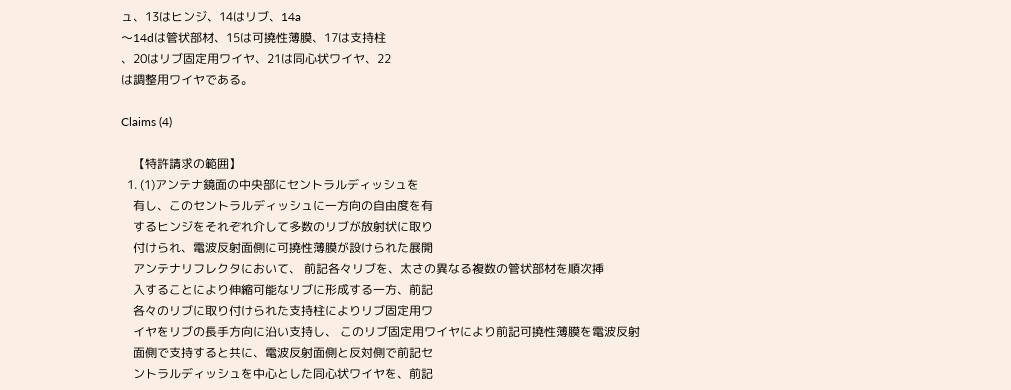ュ、13はヒンジ、14はリブ、14a
〜14dは管状部材、15は可撓性薄膜、17は支持柱
、20はリブ固定用ワイヤ、21は同心状ワイヤ、22
は調整用ワイヤである。

Claims (4)

    【特許請求の範囲】
  1. (1)アンテナ鏡面の中央部にセントラルディッシュを
    有し、このセントラルディッシュに一方向の自由度を有
    するヒンジをそれぞれ介して多数のリブが放射状に取り
    付けられ、電波反射面側に可撓性薄膜が設けられた展開
    アンテナリフレクタにおいて、 前記各々リブを、太さの異なる複数の管状部材を順次挿
    入することにより伸縮可能なリブに形成する一方、前記
    各々のリブに取り付けられた支持柱によりリブ固定用ワ
    イヤをリブの長手方向に沿い支持し、 このリブ固定用ワイヤにより前記可撓性薄膜を電波反射
    面側で支持すると共に、電波反射面側と反対側で前記セ
    ントラルディッシュを中心とした同心状ワイヤを、前記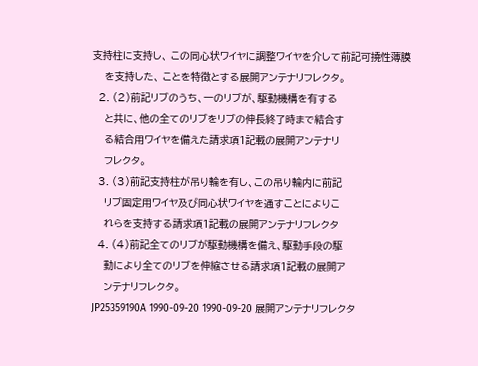支持柱に支持し、 この同心状ワイヤに調整ワイヤを介して前記可撓性薄膜
    を支持した、 ことを特徴とする展開アンテナリフレクタ。
  2. (2)前記リブのうち、一のリブが、駆動機構を有する
    と共に、他の全てのリブをリブの伸長終了時まで結合す
    る結合用ワイヤを備えた請求項1記載の展開アンテナリ
    フレクタ。
  3. (3)前記支持柱が吊り輪を有し、この吊り輪内に前記
    リブ固定用ワイヤ及び同心状ワイヤを通すことによりこ
    れらを支持する請求項1記載の展開アンテナリフレクタ
  4. (4)前記全てのリブが駆動機構を備え、駆動手段の駆
    動により全てのリブを伸縮させる請求項1記載の展開ア
    ンテナリフレクタ。
JP25359190A 1990-09-20 1990-09-20 展開アンテナリフレクタ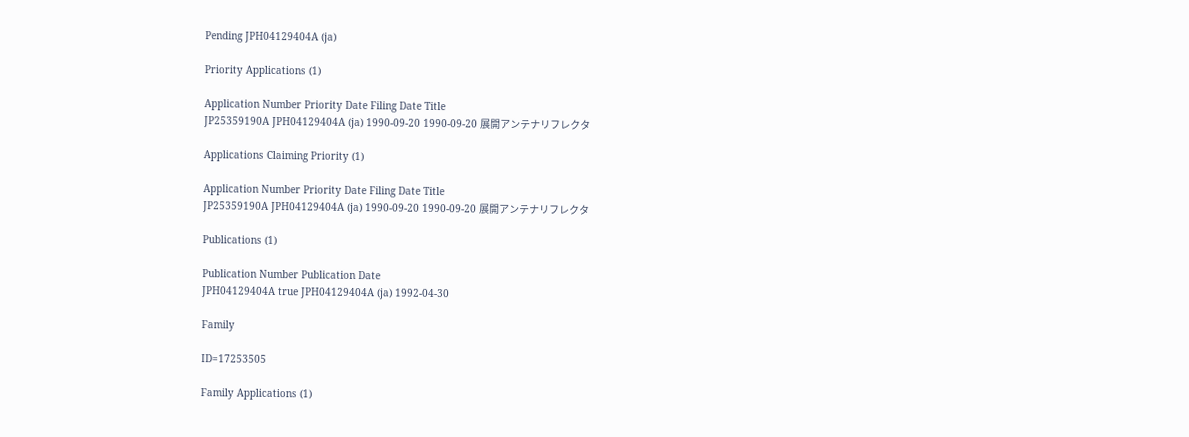Pending JPH04129404A (ja)

Priority Applications (1)

Application Number Priority Date Filing Date Title
JP25359190A JPH04129404A (ja) 1990-09-20 1990-09-20 展開アンテナリフレクタ

Applications Claiming Priority (1)

Application Number Priority Date Filing Date Title
JP25359190A JPH04129404A (ja) 1990-09-20 1990-09-20 展開アンテナリフレクタ

Publications (1)

Publication Number Publication Date
JPH04129404A true JPH04129404A (ja) 1992-04-30

Family

ID=17253505

Family Applications (1)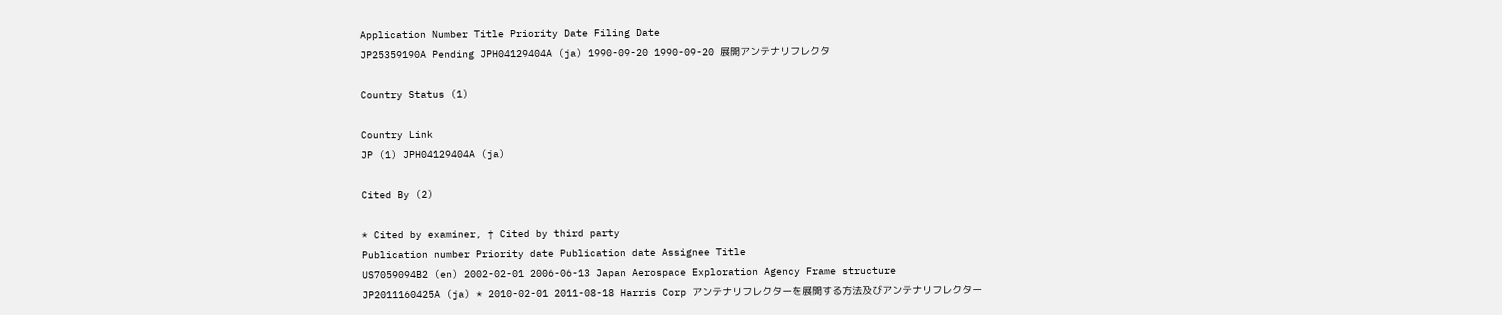Application Number Title Priority Date Filing Date
JP25359190A Pending JPH04129404A (ja) 1990-09-20 1990-09-20 展開アンテナリフレクタ

Country Status (1)

Country Link
JP (1) JPH04129404A (ja)

Cited By (2)

* Cited by examiner, † Cited by third party
Publication number Priority date Publication date Assignee Title
US7059094B2 (en) 2002-02-01 2006-06-13 Japan Aerospace Exploration Agency Frame structure
JP2011160425A (ja) * 2010-02-01 2011-08-18 Harris Corp アンテナリフレクターを展開する方法及びアンテナリフレクター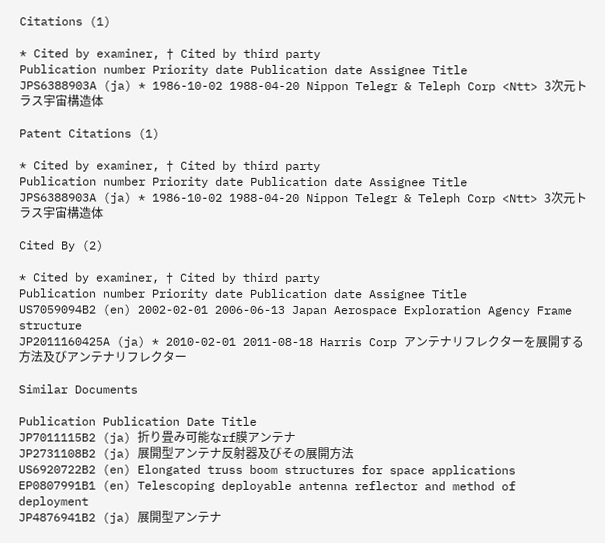Citations (1)

* Cited by examiner, † Cited by third party
Publication number Priority date Publication date Assignee Title
JPS6388903A (ja) * 1986-10-02 1988-04-20 Nippon Telegr & Teleph Corp <Ntt> 3次元トラス宇宙構造体

Patent Citations (1)

* Cited by examiner, † Cited by third party
Publication number Priority date Publication date Assignee Title
JPS6388903A (ja) * 1986-10-02 1988-04-20 Nippon Telegr & Teleph Corp <Ntt> 3次元トラス宇宙構造体

Cited By (2)

* Cited by examiner, † Cited by third party
Publication number Priority date Publication date Assignee Title
US7059094B2 (en) 2002-02-01 2006-06-13 Japan Aerospace Exploration Agency Frame structure
JP2011160425A (ja) * 2010-02-01 2011-08-18 Harris Corp アンテナリフレクターを展開する方法及びアンテナリフレクター

Similar Documents

Publication Publication Date Title
JP7011115B2 (ja) 折り畳み可能なrf膜アンテナ
JP2731108B2 (ja) 展開型アンテナ反射器及びその展開方法
US6920722B2 (en) Elongated truss boom structures for space applications
EP0807991B1 (en) Telescoping deployable antenna reflector and method of deployment
JP4876941B2 (ja) 展開型アンテナ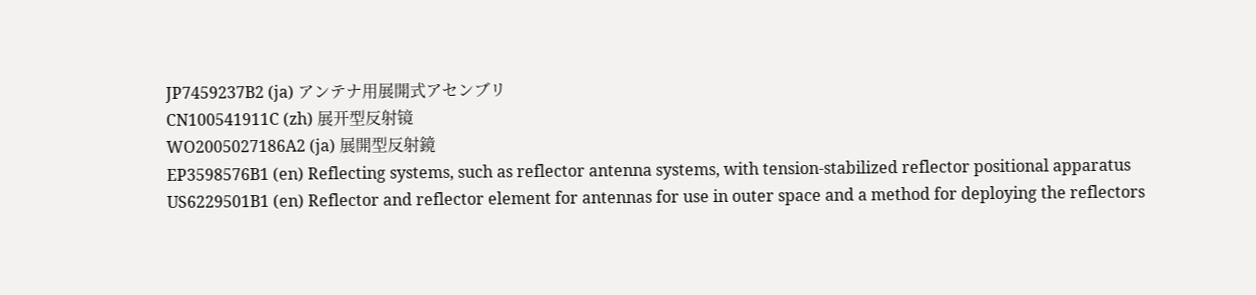JP7459237B2 (ja) アンテナ用展開式アセンブリ
CN100541911C (zh) 展开型反射镜
WO2005027186A2 (ja) 展開型反射鏡
EP3598576B1 (en) Reflecting systems, such as reflector antenna systems, with tension-stabilized reflector positional apparatus
US6229501B1 (en) Reflector and reflector element for antennas for use in outer space and a method for deploying the reflectors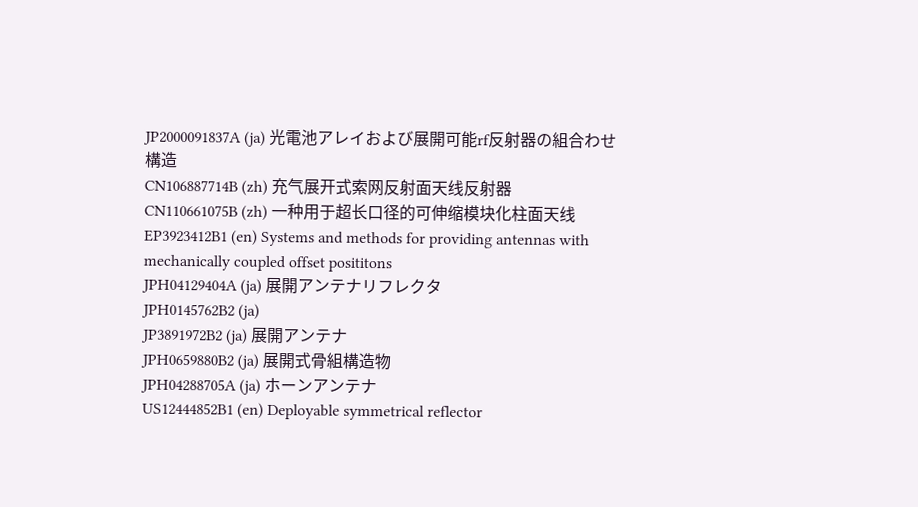JP2000091837A (ja) 光電池アレイおよび展開可能rf反射器の組合わせ構造
CN106887714B (zh) 充气展开式索网反射面天线反射器
CN110661075B (zh) 一种用于超长口径的可伸缩模块化柱面天线
EP3923412B1 (en) Systems and methods for providing antennas with mechanically coupled offset posititons
JPH04129404A (ja) 展開アンテナリフレクタ
JPH0145762B2 (ja)
JP3891972B2 (ja) 展開アンテナ
JPH0659880B2 (ja) 展開式骨組構造物
JPH04288705A (ja) ホーンアンテナ
US12444852B1 (en) Deployable symmetrical reflector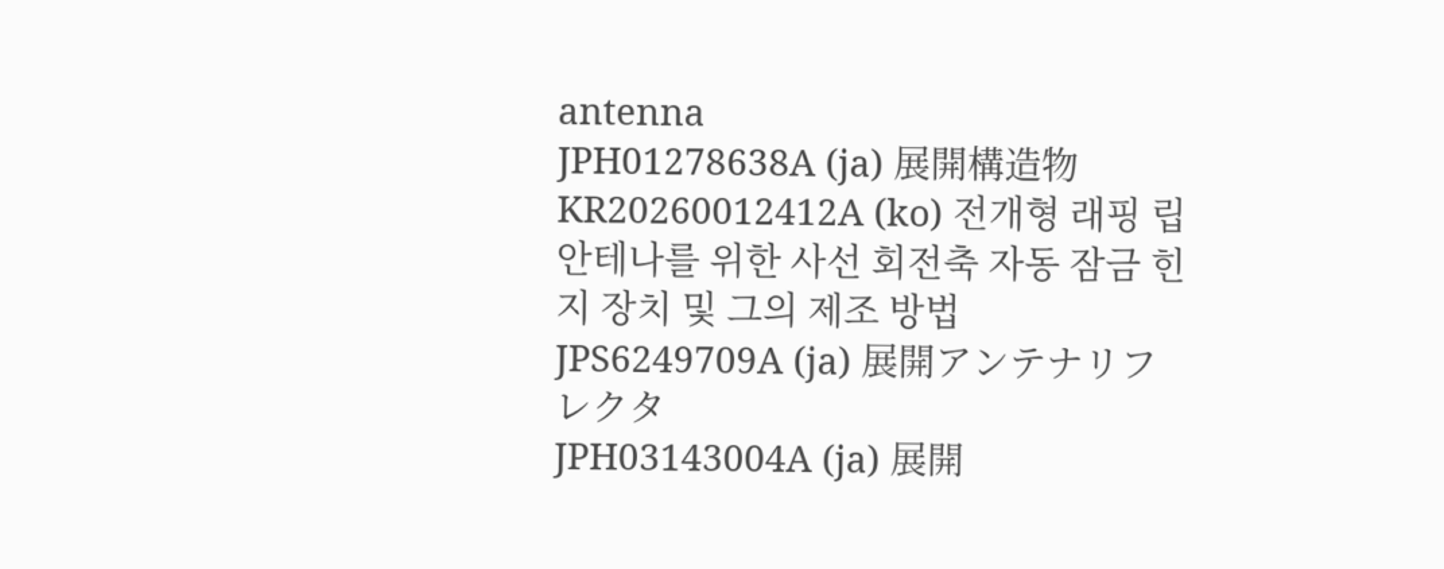antenna
JPH01278638A (ja) 展開構造物
KR20260012412A (ko) 전개형 래핑 립 안테나를 위한 사선 회전축 자동 잠금 힌지 장치 및 그의 제조 방법
JPS6249709A (ja) 展開アンテナリフレクタ
JPH03143004A (ja) 展開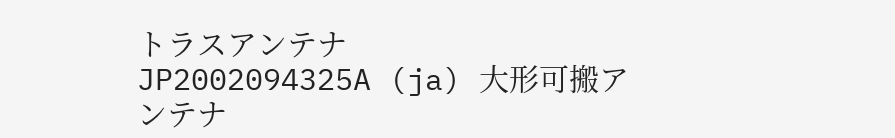トラスアンテナ
JP2002094325A (ja) 大形可搬アンテナ